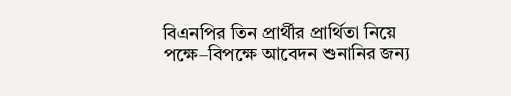বিএনপির তিন প্রার্থীর প্রার্থিতা নিয়ে পক্ষে–বিপক্ষে আবেদন শুনানির জন্য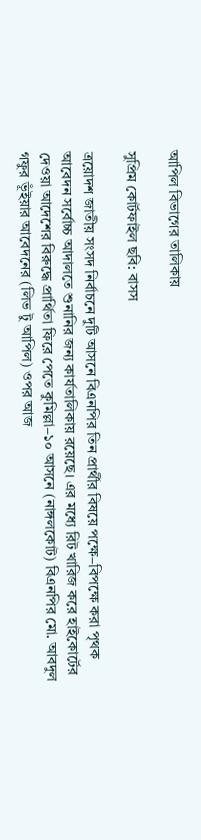আপিল বিভাগের তালিকায়

সুপ্রিম কোর্টফাইল ছবি: বাসস

ত্রয়োদশ জাতীয় সংসদ নির্বাচনে দুটি আসনে বিএনপির তিন প্রার্থীর বিষয়ে পক্ষে–বিপক্ষে করা পৃথক আবেদন সর্বোচ্চ আদালতে শুনানির জন্য কার্যতালিকায় রয়েছে। এর মধ্যে রিট খারিজ করে হাইকোর্টের দেওয়া আদেশের বিরুদ্ধে প্রার্থিতা ফিরে পেতে কুমিল্লা–১০ আসনে (নাঙ্গলকোট) বিএনপির মো. আবদুল গফুর ভূঁইয়ার আবেদনের (লিভ টু আপিল) ওপর আজ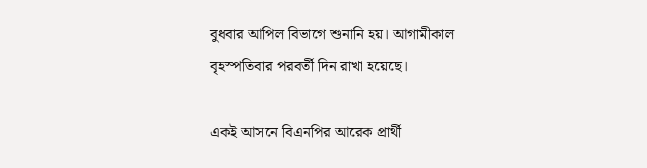বুধবার আপিল বিভাগে শুনানি হয়। আগামীকাল বৃহস্পতিবার পরবর্তী দিন রাখা হয়েছে।

একই আসনে বিএনপির আরেক প্রার্থী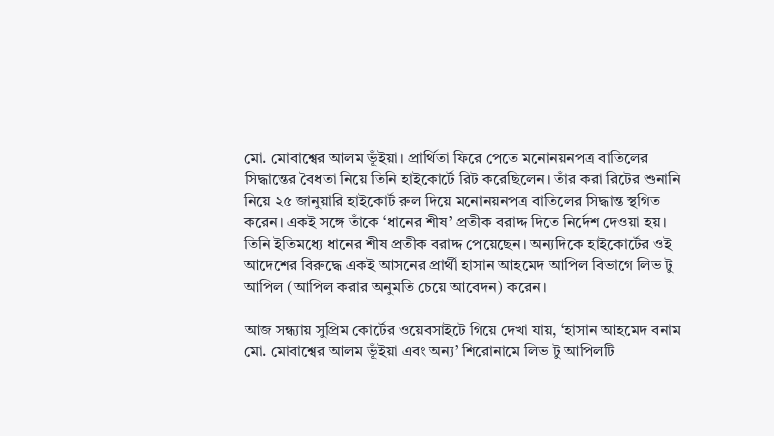মো. মোবাশ্বের আলম ভূঁইয়া। প্রার্থিতা ফিরে পেতে মনোনয়নপত্র বাতিলের সিদ্ধান্তের বৈধতা নিয়ে তিনি হাইকোর্টে রিট করেছিলেন। তাঁর করা রিটের শুনানি নিয়ে ২৫ জানুয়ারি হাইকোর্ট রুল দিয়ে মনোনয়নপত্র বাতিলের সিদ্ধান্ত স্থগিত করেন। একই সঙ্গে তাঁকে ‘ধানের শীষ’ প্রতীক বরাদ্দ দিতে নির্দেশ দেওয়া হয়। তিনি ইতিমধ্যে ধানের শীষ প্রতীক বরাদ্দ পেয়েছেন। অন্যদিকে হাইকোর্টের ওই আদেশের বিরুদ্ধে একই আসনের প্রার্থী হাসান আহমেদ আপিল বিভাগে লিভ টু আপিল (আপিল করার অনুমতি চেয়ে আবেদন) করেন।

আজ সন্ধ্যায় সুপ্রিম কোর্টের ওয়েবসাইটে গিয়ে দেখা যায়, ‘হাসান আহমেদ বনাম মো. মোবাশ্বের আলম ভূঁইয়া এবং অন্য’ শিরোনামে লিভ টু আপিলটি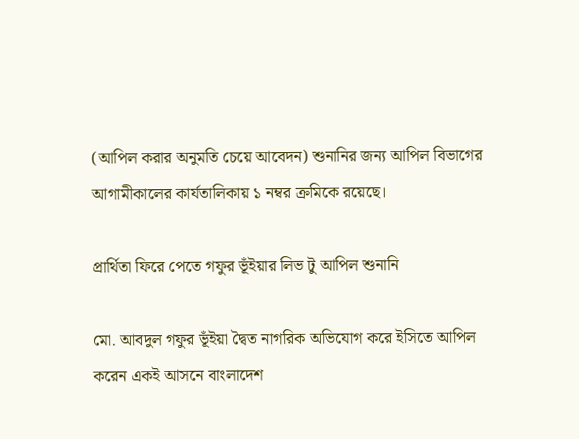(আপিল করার অনুমতি চেয়ে আবেদন) শুনানির জন্য আপিল বিভাগের আগামীকালের কার্যতালিকায় ১ নম্বর ক্রমিকে রয়েছে।

প্রার্থিতা ফিরে পেতে গফুর ভূঁইয়ার লিভ টু আপিল শুনানি

মো. আবদুল গফুর ভূঁইয়া দ্বৈত নাগরিক অভিযোগ করে ইসিতে আপিল করেন একই আসনে বাংলাদেশ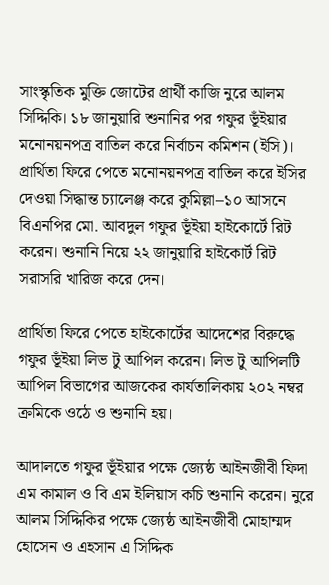সাংস্কৃতিক মুক্তি জোটের প্রার্থী কাজি নুরে আলম সিদ্দিকি। ১৮ জানুয়ারি শুনানির পর গফুর ভূঁইয়ার মনোনয়নপত্র বাতিল করে নির্বাচন কমিশন (ইসি)। প্রার্থিতা ফিরে পেতে মনোনয়নপত্র বাতিল করে ইসির দেওয়া সিদ্ধান্ত চ্যালেঞ্জ করে কুমিল্লা–১০ আসনে বিএনপির মো. আবদুল গফুর ভূঁইয়া হাইকোর্টে রিট করেন। শুনানি নিয়ে ২২ জানুয়ারি হাইকোর্ট রিট সরাসরি খারিজ করে দেন।

প্রার্থিতা ফিরে পেতে হাইকোর্টের আদেশের বিরুদ্ধে গফুর ভূঁইয়া লিভ টু আপিল করেন। লিভ টু আপিলটি আপিল বিভাগের আজকের কার্যতালিকায় ২০২ নম্বর ক্রমিকে ওঠে ও শুনানি হয়।

আদালতে গফুর ভূঁইয়ার পক্ষে জ্যেষ্ঠ আইনজীবী ফিদা এম কামাল ও বি এম ইলিয়াস কচি শুনানি করেন। নুরে আলম সিদ্দিকির পক্ষে জ্যেষ্ঠ আইনজীবী মোহাম্মদ হোসেন ও এহসান এ সিদ্দিক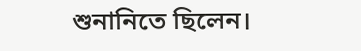শুনানিতে ছিলেন।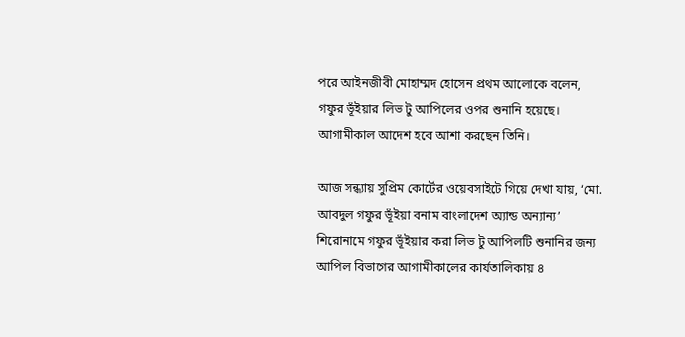পরে আইনজীবী মোহাম্মদ হোসেন প্রথম আলোকে বলেন, গফুর ভূঁইয়ার লিভ টু আপিলের ওপর শুনানি হয়েছে। আগামীকাল আদেশ হবে আশা করছেন তিনি।

আজ সন্ধ্যায় সুপ্রিম কোর্টের ওয়েবসাইটে গিয়ে দেখা যায়, ‘মো. আবদুল গফুর ভূঁইয়া বনাম বাংলাদেশ অ্যান্ড অন্যান্য’ শিরোনামে গফুর ভূঁইয়ার করা লিভ টু আপিলটি শুনানির জন্য আপিল বিভাগের আগামীকালের কার্যতালিকায় ৪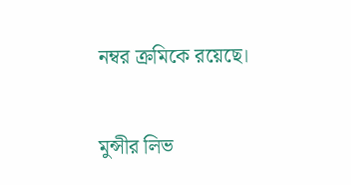নম্বর ক্রমিকে রয়েছে।

মুন্সীর লিভ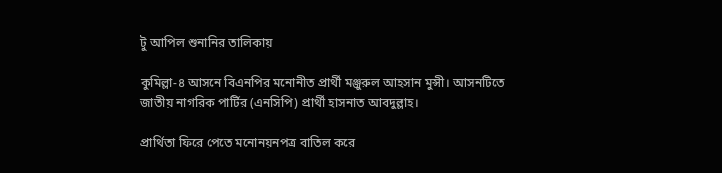টু আপিল শুনানির তালিকায়

কুমিল্লা-৪ আসনে বিএনপির মনোনীত প্রার্থী মঞ্জুরুল আহসান মুন্সী। আসনটিতে জাতীয় নাগরিক পার্টির (এনসিপি) প্রার্থী হাসনাত আবদুল্লাহ।

প্রার্থিতা ফিরে পেতে মনোনয়নপত্র বাতিল করে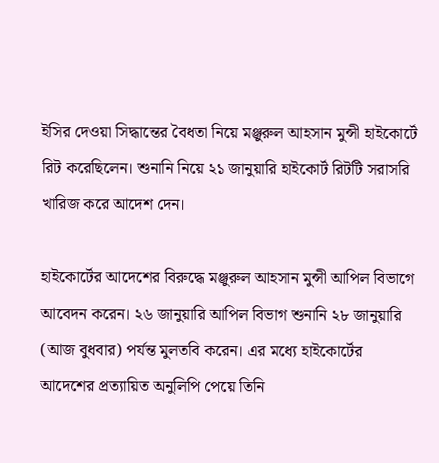ইসির দেওয়া সিদ্ধান্তের বৈধতা নিয়ে মঞ্জুরুল আহসান মুন্সী হাইকোর্টে রিট করেছিলেন। শুনানি নিয়ে ২১ জানুয়ারি হাইকোর্ট রিটটি সরাসরি খারিজ করে আদেশ দেন।

হাইকোর্টের আদেশের বিরুদ্ধে মঞ্জুরুল আহসান মুন্সী আপিল বিভাগে আবেদন করেন। ২৬ জানুয়ারি আপিল বিভাগ শুনানি ২৮ জানুয়ারি (আজ বুধবার) পর্যন্ত মুলতবি করেন। এর মধ্যে হাইকোর্টের আদেশের প্রত্যায়িত অনুলিপি পেয়ে তিনি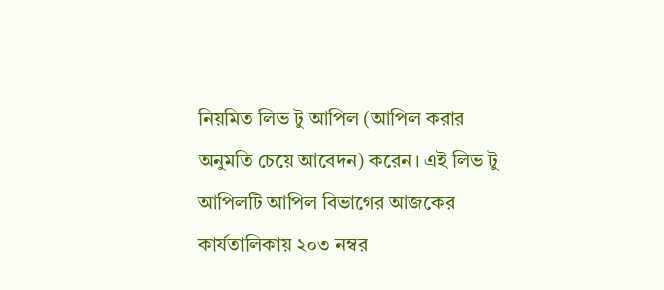নিয়মিত লিভ টু আপিল (আপিল করার অনুমতি চেয়ে আবেদন) করেন। এই লিভ টু আপিলটি আপিল বিভাগের আজকের কার্যতালিকায় ২০৩ নম্বর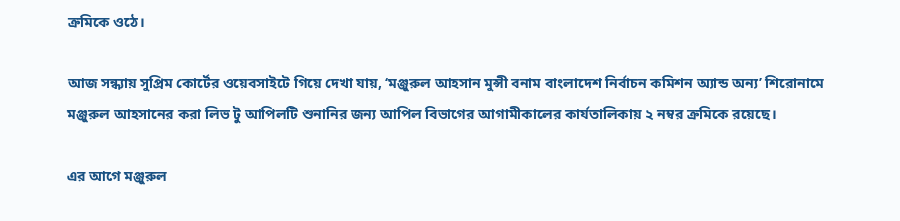ক্রমিকে ওঠে।

আজ সন্ধ্যায় সুপ্রিম কোর্টের ওয়েবসাইটে গিয়ে দেখা যায়, ‘মঞ্জুরুল আহসান মুন্সী বনাম বাংলাদেশ নির্বাচন কমিশন অ্যান্ড অন্য’ শিরোনামে মঞ্জুরুল আহসানের করা লিভ টু আপিলটি শুনানির জন্য আপিল বিভাগের আগামীকালের কার্যতালিকায় ২ নম্বর ক্রমিকে রয়েছে।

এর আগে মঞ্জুরুল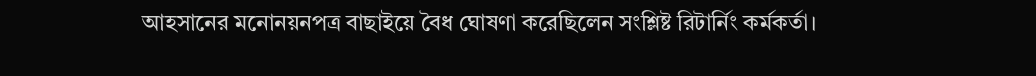আহসানের মনোনয়নপত্র বাছাইয়ে বৈধ ঘোষণা করেছিলেন সংশ্লিষ্ট রিটার্নিং কর্মকর্তা।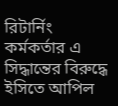রিটার্নিং কর্মকর্তার এ সিদ্ধান্তের বিরুদ্ধে ইসিতে আপিল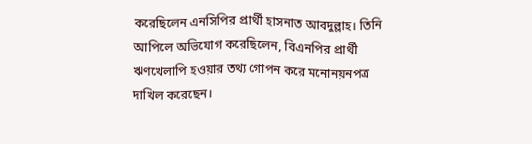করেছিলেন এনসিপির প্রার্থী হাসনাত আবদুল্লাহ। তিনি আপিলে অভিযোগ করেছিলেন, বিএনপির প্রার্থী ঋণখেলাপি হওয়ার তথ্য গোপন করে মনোনয়নপত্র দাখিল করেছেন।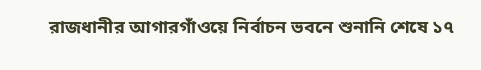রাজধানীর আগারগাঁওয়ে নির্বাচন ভবনে শুনানি শেষে ১৭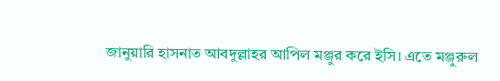জানুয়ারি হাসনাত আবদুল্লাহর আপিল মঞ্জুর করে ইসি। এতে মঞ্জুরুল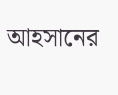আহসানের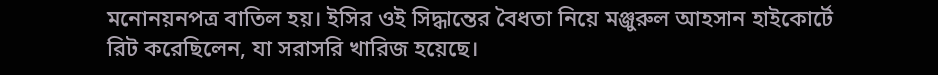মনোনয়নপত্র বাতিল হয়। ইসির ওই সিদ্ধান্তের বৈধতা নিয়ে মঞ্জুরুল আহসান হাইকোর্টে রিট করেছিলেন, যা সরাসরি খারিজ হয়েছে।